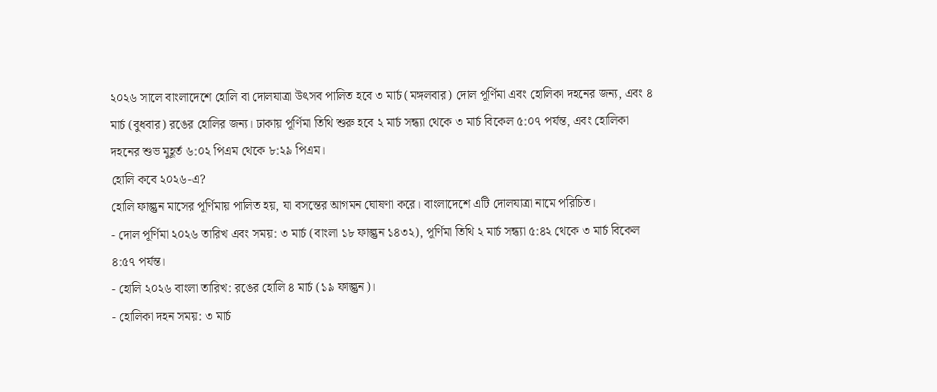২০২৬ সালে বাংলাদেশে হোলি বা দোলযাত্রা উৎসব পালিত হবে ৩ মার্চ (মঙ্গলবার) দোল পূর্ণিমা এবং হোলিকা দহনের জন্য, এবং ৪ মার্চ (বুধবার) রঙের হোলির জন্য। ঢাকায় পূর্ণিমা তিথি শুরু হবে ২ মার্চ সন্ধ্যা থেকে ৩ মার্চ বিকেল ৫:০৭ পর্যন্ত, এবং হোলিকা দহনের শুভ মুহূর্ত ৬:০২ পিএম থেকে ৮:২৯ পিএম।
হোলি কবে ২০২৬-এ?
হোলি ফাল্গুন মাসের পূর্ণিমায় পালিত হয়, যা বসন্তের আগমন ঘোষণা করে। বাংলাদেশে এটি দোলযাত্রা নামে পরিচিত।
- দোল পূর্ণিমা ২০২৬ তারিখ এবং সময়: ৩ মার্চ (বাংলা ১৮ ফাল্গুন ১৪৩২), পূর্ণিমা তিথি ২ মার্চ সন্ধ্যা ৫:৪২ থেকে ৩ মার্চ বিকেল ৪:৫৭ পর্যন্ত।
- হোলি ২০২৬ বাংলা তারিখ: রঙের হোলি ৪ মার্চ (১৯ ফাল্গুন)।
- হোলিকা দহন সময়: ৩ মার্চ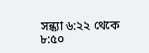সন্ধ্যা ৬:২২ থেকে ৮:৫০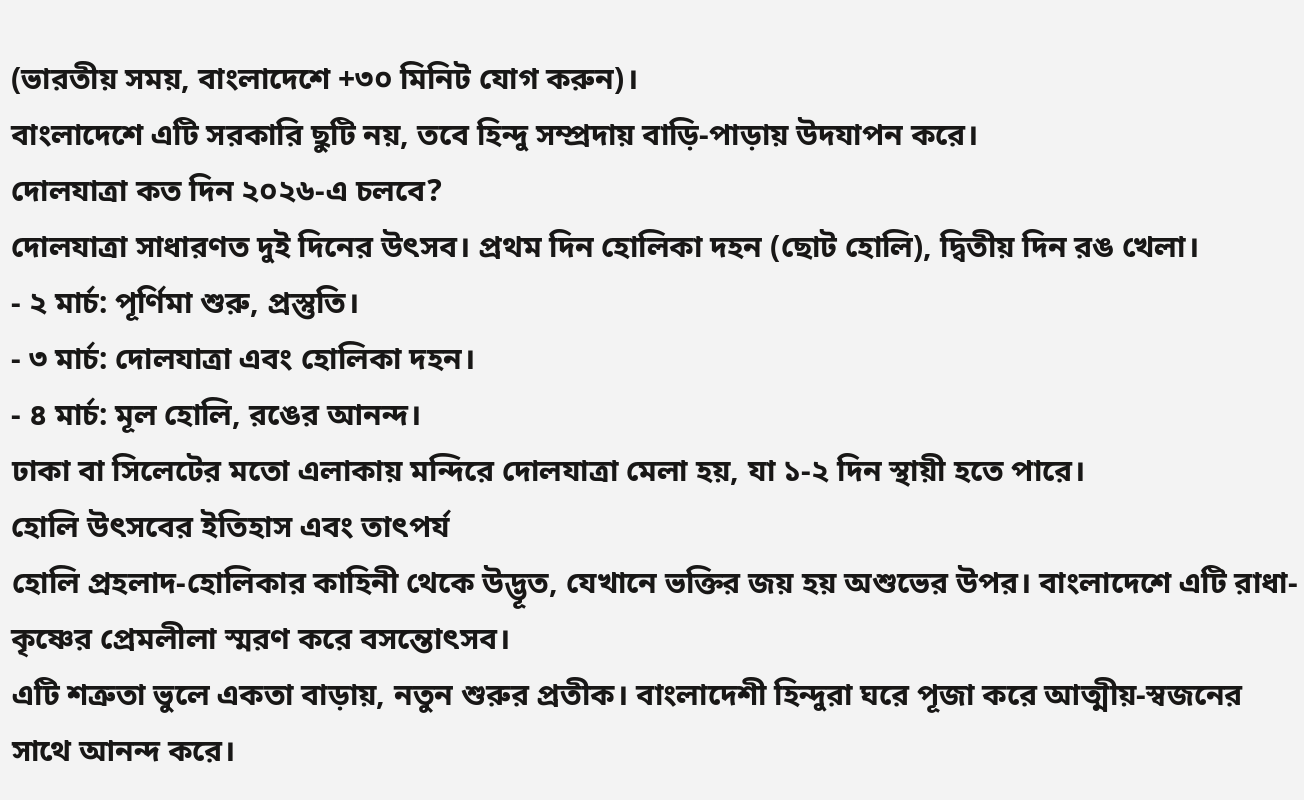(ভারতীয় সময়, বাংলাদেশে +৩০ মিনিট যোগ করুন)।
বাংলাদেশে এটি সরকারি ছুটি নয়, তবে হিন্দু সম্প্রদায় বাড়ি-পাড়ায় উদযাপন করে।
দোলযাত্রা কত দিন ২০২৬-এ চলবে?
দোলযাত্রা সাধারণত দুই দিনের উৎসব। প্রথম দিন হোলিকা দহন (ছোট হোলি), দ্বিতীয় দিন রঙ খেলা।
- ২ মার্চ: পূর্ণিমা শুরু, প্রস্তুতি।
- ৩ মার্চ: দোলযাত্রা এবং হোলিকা দহন।
- ৪ মার্চ: মূল হোলি, রঙের আনন্দ।
ঢাকা বা সিলেটের মতো এলাকায় মন্দিরে দোলযাত্রা মেলা হয়, যা ১-২ দিন স্থায়ী হতে পারে।
হোলি উৎসবের ইতিহাস এবং তাৎপর্য
হোলি প্রহলাদ-হোলিকার কাহিনী থেকে উদ্ভূত, যেখানে ভক্তির জয় হয় অশুভের উপর। বাংলাদেশে এটি রাধা-কৃষ্ণের প্রেমলীলা স্মরণ করে বসন্তোৎসব।
এটি শত্রুতা ভুলে একতা বাড়ায়, নতুন শুরুর প্রতীক। বাংলাদেশী হিন্দুরা ঘরে পূজা করে আত্মীয়-স্বজনের সাথে আনন্দ করে।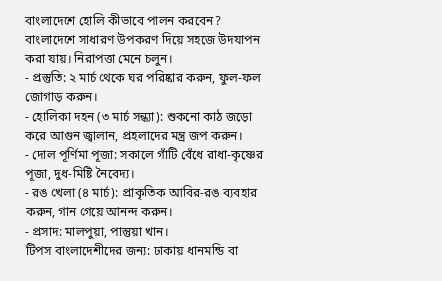বাংলাদেশে হোলি কীভাবে পালন করবেন?
বাংলাদেশে সাধারণ উপকরণ দিয়ে সহজে উদযাপন করা যায়। নিরাপত্তা মেনে চলুন।
- প্রস্তুতি: ২ মার্চ থেকে ঘর পরিষ্কার করুন, ফুল-ফল জোগাড় করুন।
- হোলিকা দহন (৩ মার্চ সন্ধ্যা): শুকনো কাঠ জড়ো করে আগুন জ্বালান, প্রহলাদের মন্ত্র জপ করুন।
- দোল পূর্ণিমা পূজা: সকালে গাঁটি বেঁধে রাধা-কৃষ্ণের পূজা, দুধ-মিষ্টি নৈবেদ্য।
- রঙ খেলা (৪ মার্চ): প্রাকৃতিক আবির-রঙ ব্যবহার করুন, গান গেয়ে আনন্দ করুন।
- প্রসাদ: মালপুয়া, পান্তুয়া খান।
টিপস বাংলাদেশীদের জন্য: ঢাকায় ধানমন্ডি বা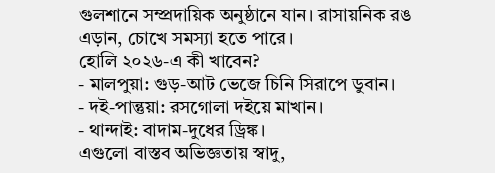গুলশানে সম্প্রদায়িক অনুষ্ঠানে যান। রাসায়নিক রঙ এড়ান, চোখে সমস্যা হতে পারে।
হোলি ২০২৬-এ কী খাবেন?
- মালপুয়া: গুড়-আট ভেজে চিনি সিরাপে ডুবান।
- দই-পান্তুয়া: রসগোলা দইয়ে মাখান।
- থান্দাই: বাদাম-দুধের ড্রিঙ্ক।
এগুলো বাস্তব অভিজ্ঞতায় স্বাদু,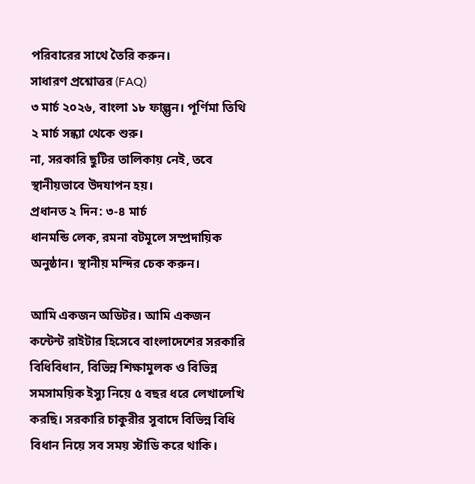পরিবারের সাথে তৈরি করুন।
সাধারণ প্রশ্নোত্তর (FAQ)
৩ মার্চ ২০২৬, বাংলা ১৮ ফাল্গুন। পূর্ণিমা তিথি ২ মার্চ সন্ধ্যা থেকে শুরু।
না, সরকারি ছুটির তালিকায় নেই, তবে স্থানীয়ভাবে উদযাপন হয়।
প্রধানত ২ দিন: ৩-৪ মার্চ
ধানমন্ডি লেক, রমনা বটমূলে সম্প্রদায়িক অনুষ্ঠান। স্থানীয় মন্দির চেক করুন।

আমি একজন অডিটর। আমি একজন কন্টেন্ট রাইটার হিসেবে বাংলাদেশের সরকারি বিধিবিধান, বিভিন্ন শিক্ষামুলক ও বিভিন্ন সমসাময়িক ইস্যু নিয়ে ৫ বছর ধরে লেখালেখি করছি। সরকারি চাকুরীর সুবাদে বিভিন্ন বিধি বিধান নিয়ে সব সময় স্টাডি করে থাকি।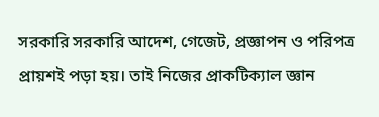সরকারি সরকারি আদেশ, গেজেট, প্রজ্ঞাপন ও পরিপত্র প্রায়শই পড়া হয়। তাই নিজের প্রাকটিক্যাল জ্ঞান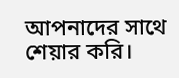আপনাদের সাথে শেয়ার করি।